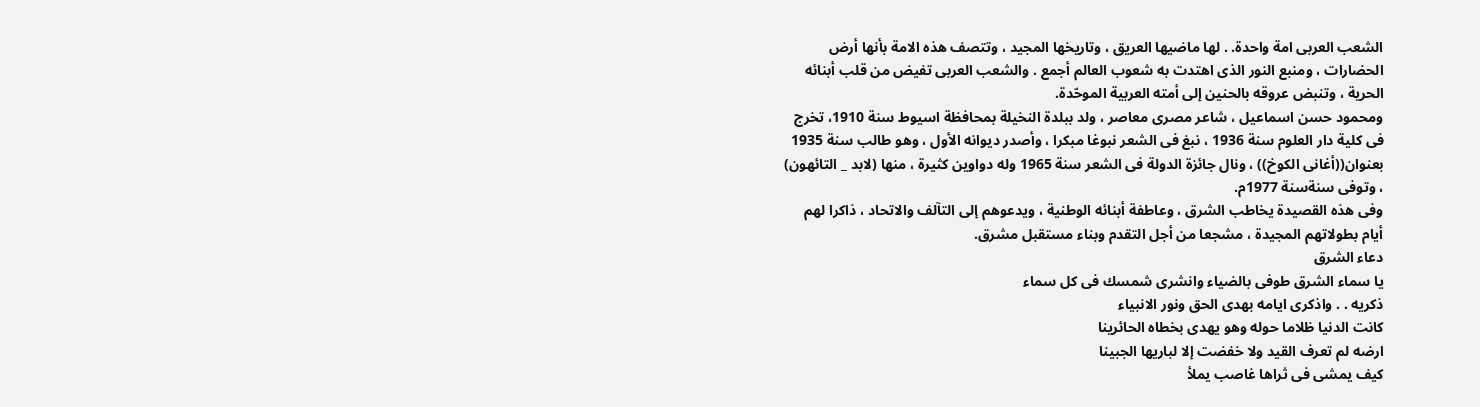الشعب العربى امة واحدة. . لها ماضيها العريق ، وتاريخها المجيد ، وتتصف هذه الامة بأنها أرض الحضارات ، ومنبع النور الذى اهتدت به شعوب العالم أجمع . والشعب العربى تفيض من قلب أبنائه الحرية ، وتنبض عروقه بالحنين إلى أمته العربية الموحّدة.
ومحمود حسن اسماعيل ، شاعر مصرى معاصر ، ولد ببلدة النخيلة بمحافظة اسيوط سنة 1910، تخرج فى كلية دار العلوم سنة 1936 ، نبغ فى الشعر نبوغا مبكرا ، وأصدر ديوانه الأول ، وهو طالب سنة 1935 بعنوان((أغانى الكوخ)) ، ونال جائزة الدولة فى الشعر سنة 1965 وله دواوين كثيرة ، منها (لابد _ التائهون) ، وتوفى سنةسنة 1977م.
وفى هذه القصيدة يخاطب الشرق ، وعاطفة أبنائه الوطنية ، ويدعوهم إلى التآلف والاتحاد ، ذاكرا لهم أيام بطولاتهم المجيدة ، مشجعا من أجل التقدم وبناء مستقبل مشرق.
دعاء الشرق
يا سماء الشرق طوفى بالضياء وانشرى شمسك فى كل سماء
ذكريه . . واذكرى ايامه بهدى الحق ونور الانبياء
كانت الدنيا ظلاما حوله وهو يهدى بخطاه الحائرينا
ارضه لم تعرف القيد ولا خفضت إلا لباريها الجبينا
كيف يمشى فى ثراها غاصب يملأ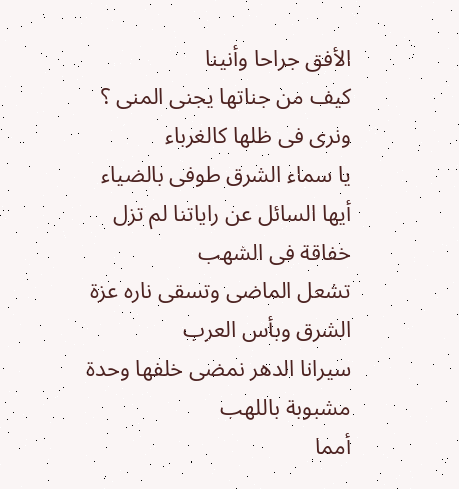الأفق جراحا وأنينا
كيف من جناتها يجنى المنى ؟ ونرى فى ظلها كالغرباء
يا سماء الشرق طوفى بالضياء
أيها السائل عن راياتنا لم تزل خفاقة فى الشهب
تشعل الماضى وتسقى ناره عزة الشرق وبأس العرب
سيرانا الدهر نمضى خلفها وحدة مشبوبة باللهب
أمما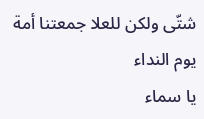شتّى ولكن للعلا جمعتنا أمة يوم النداء
يا سماء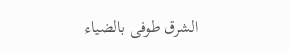الشرق طوفى بالضياء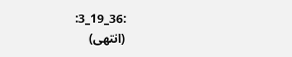:36_19_3:
(انتهى)